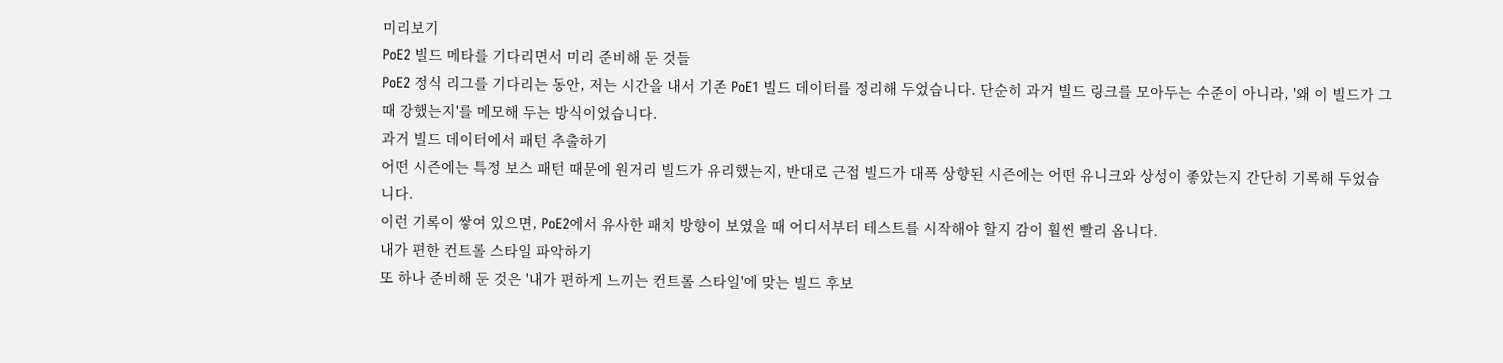미리보기
PoE2 빌드 메타를 기다리면서 미리 준비해 둔 것들
PoE2 정식 리그를 기다리는 동안, 저는 시간을 내서 기존 PoE1 빌드 데이터를 정리해 두었습니다. 단순히 과거 빌드 링크를 모아두는 수준이 아니라, '왜 이 빌드가 그때 강했는지'를 메모해 두는 방식이었습니다.
과거 빌드 데이터에서 패턴 추출하기
어떤 시즌에는 특정 보스 패턴 때문에 원거리 빌드가 유리했는지, 반대로 근접 빌드가 대폭 상향된 시즌에는 어떤 유니크와 상성이 좋았는지 간단히 기록해 두었습니다.
이런 기록이 쌓여 있으면, PoE2에서 유사한 패치 방향이 보였을 때 어디서부터 테스트를 시작해야 할지 감이 훨씬 빨리 옵니다.
내가 편한 컨트롤 스타일 파악하기
또 하나 준비해 둔 것은 '내가 편하게 느끼는 컨트롤 스타일'에 맞는 빌드 후보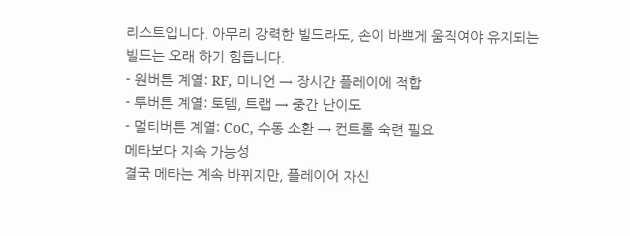리스트입니다. 아무리 강력한 빌드라도, 손이 바쁘게 움직여야 유지되는 빌드는 오래 하기 힘듭니다.
- 원버튼 계열: RF, 미니언 → 장시간 플레이에 적합
- 투버튼 계열: 토템, 트랩 → 중간 난이도
- 멀티버튼 계열: CoC, 수동 소환 → 컨트롤 숙련 필요
메타보다 지속 가능성
결국 메타는 계속 바뀌지만, 플레이어 자신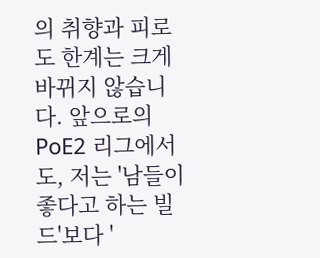의 취향과 피로도 한계는 크게 바뀌지 않습니다. 앞으로의 PoE2 리그에서도, 저는 '남들이 좋다고 하는 빌드'보다 '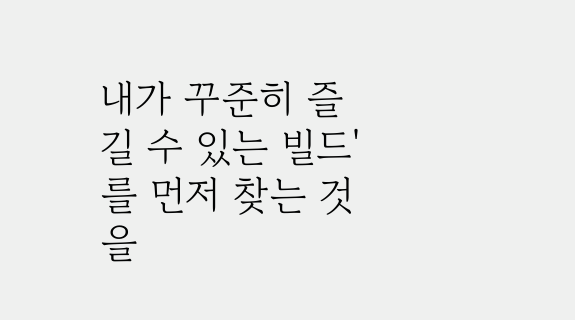내가 꾸준히 즐길 수 있는 빌드'를 먼저 찾는 것을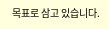목표로 삼고 있습니다.